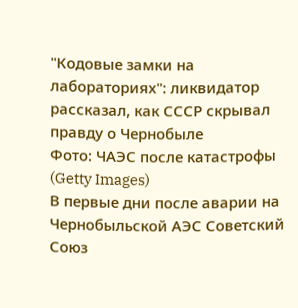"Кодовые замки на лабораториях": ликвидатор рассказал, как СССР скрывал правду о Чернобыле
Фото: ЧАЭС после катастрофы (Getty Images)
В первые дни после аварии на Чернобыльской АЭС Советский Союз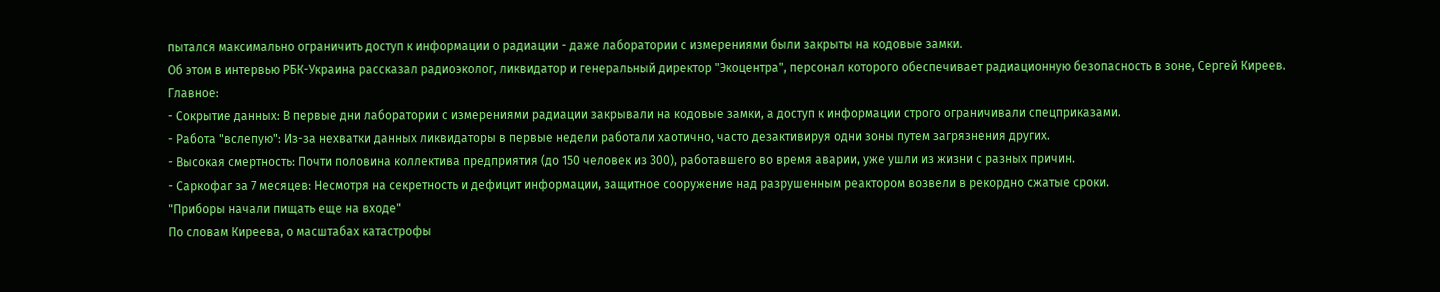пытался максимально ограничить доступ к информации о радиации - даже лаборатории с измерениями были закрыты на кодовые замки.
Об этом в интервью РБК-Украина рассказал радиоэколог, ликвидатор и генеральный директор "Экоцентра", персонал которого обеспечивает радиационную безопасность в зоне, Сергей Киреев.
Главное:
- Сокрытие данных: В первые дни лаборатории с измерениями радиации закрывали на кодовые замки, а доступ к информации строго ограничивали спецприказами.
- Работа "вслепую": Из-за нехватки данных ликвидаторы в первые недели работали хаотично, часто дезактивируя одни зоны путем загрязнения других.
- Высокая смертность: Почти половина коллектива предприятия (до 150 человек из 300), работавшего во время аварии, уже ушли из жизни с разных причин.
- Саркофаг за 7 месяцев: Несмотря на секретность и дефицит информации, защитное сооружение над разрушенным реактором возвели в рекордно сжатые сроки.
"Приборы начали пищать еще на входе"
По словам Киреева, о масштабах катастрофы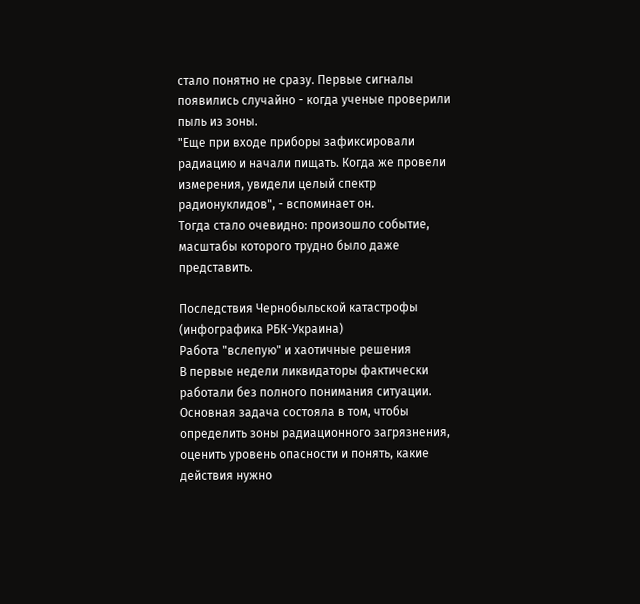стало понятно не сразу. Первые сигналы появились случайно - когда ученые проверили пыль из зоны.
"Еще при входе приборы зафиксировали радиацию и начали пищать. Когда же провели измерения, увидели целый спектр радионуклидов", - вспоминает он.
Тогда стало очевидно: произошло событие, масштабы которого трудно было даже представить.

Последствия Чернобыльской катастрофы (инфографика РБК-Украина)
Работа "вслепую" и хаотичные решения
В первые недели ликвидаторы фактически работали без полного понимания ситуации. Основная задача состояла в том, чтобы определить зоны радиационного загрязнения, оценить уровень опасности и понять, какие действия нужно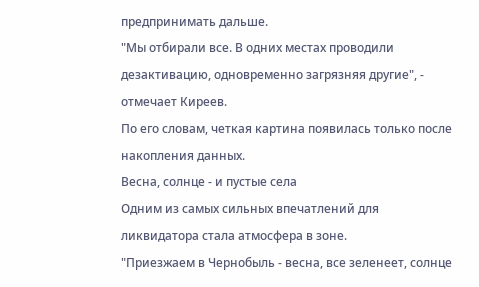предпринимать дальше.
"Мы отбирали все. В одних местах проводили дезактивацию, одновременно загрязняя другие", - отмечает Киреев.
По его словам, четкая картина появилась только после накопления данных.
Весна, солнце - и пустые села
Одним из самых сильных впечатлений для ликвидатора стала атмосфера в зоне.
"Приезжаем в Чернобыль - весна, все зеленеет, солнце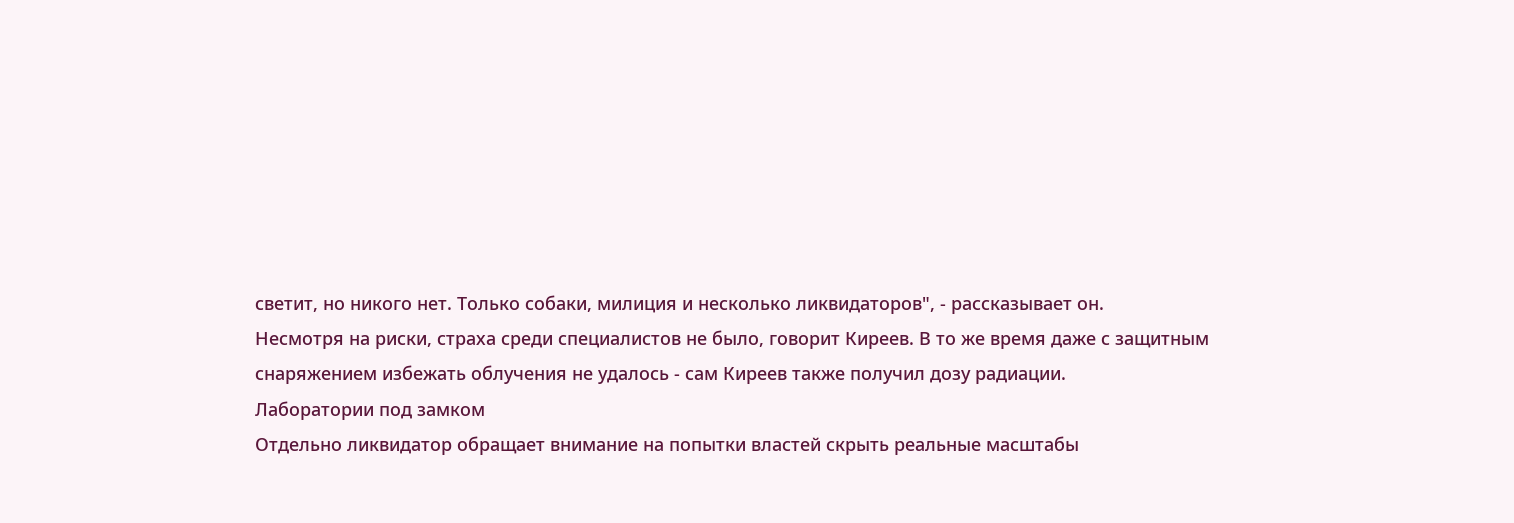светит, но никого нет. Только собаки, милиция и несколько ликвидаторов", - рассказывает он.
Несмотря на риски, страха среди специалистов не было, говорит Киреев. В то же время даже с защитным снаряжением избежать облучения не удалось - сам Киреев также получил дозу радиации.
Лаборатории под замком
Отдельно ликвидатор обращает внимание на попытки властей скрыть реальные масштабы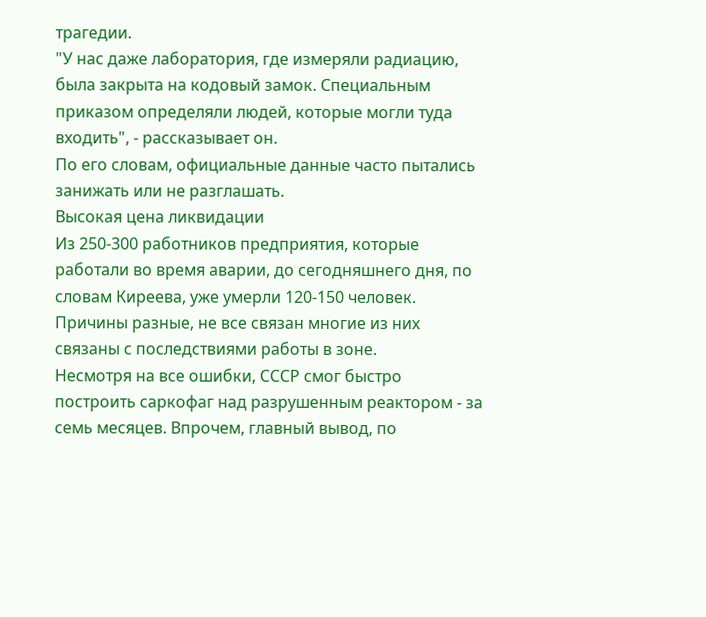трагедии.
"У нас даже лаборатория, где измеряли радиацию, была закрыта на кодовый замок. Специальным приказом определяли людей, которые могли туда входить", - рассказывает он.
По его словам, официальные данные часто пытались занижать или не разглашать.
Высокая цена ликвидации
Из 250-300 работников предприятия, которые работали во время аварии, до сегодняшнего дня, по словам Киреева, уже умерли 120-150 человек. Причины разные, не все связан многие из них связаны с последствиями работы в зоне.
Несмотря на все ошибки, СССР смог быстро построить саркофаг над разрушенным реактором - за семь месяцев. Впрочем, главный вывод, по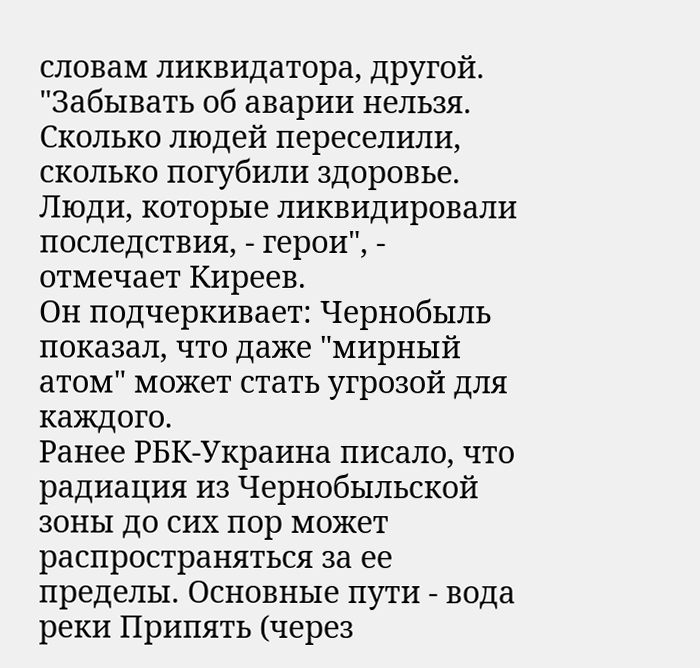словам ликвидатора, другой.
"Забывать об аварии нельзя. Сколько людей переселили, сколько погубили здоровье. Люди, которые ликвидировали последствия, - герои", - отмечает Киреев.
Он подчеркивает: Чернобыль показал, что даже "мирный атом" может стать угрозой для каждого.
Ранее РБК-Украина писало, что радиация из Чернобыльской зоны до сих пор может распространяться за ее пределы. Основные пути - вода реки Припять (через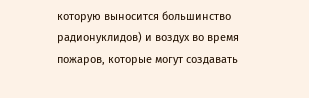которую выносится большинство радионуклидов) и воздух во время пожаров, которые могут создавать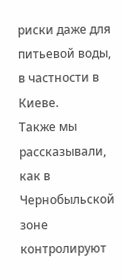риски даже для питьевой воды, в частности в Киеве.
Также мы рассказывали, как в Чернобыльской зоне контролируют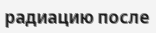радиацию после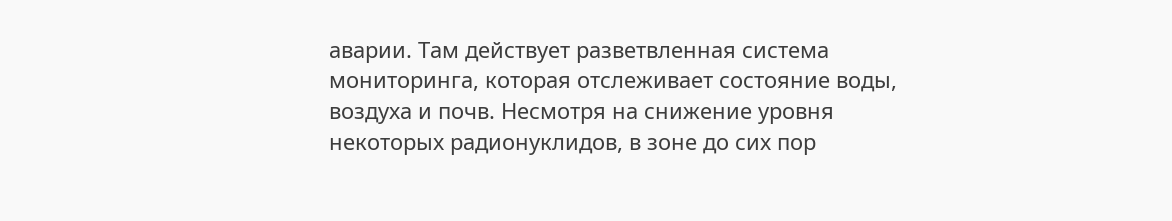аварии. Там действует разветвленная система мониторинга, которая отслеживает состояние воды, воздуха и почв. Несмотря на снижение уровня некоторых радионуклидов, в зоне до сих пор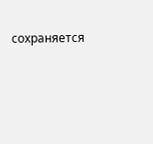сохраняется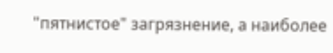"пятнистое" загрязнение, а наиболее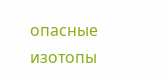опасные изотопы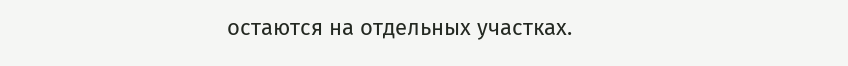остаются на отдельных участках.